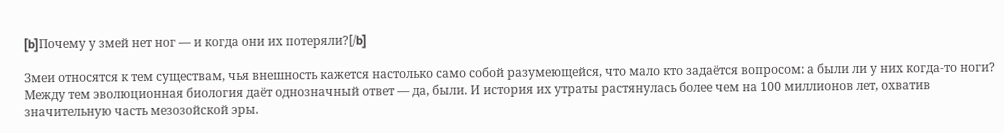[b]Почему у змей нет ног — и когда они их потеряли?[/b]

Змеи относятся к тем существам, чья внешность кажется настолько само собой разумеющейся, что мало кто задаётся вопросом: а были ли у них когда-то ноги? Между тем эволюционная биология даёт однозначный ответ — да, были. И история их утраты растянулась более чем на 100 миллионов лет, охватив значительную часть мезозойской эры.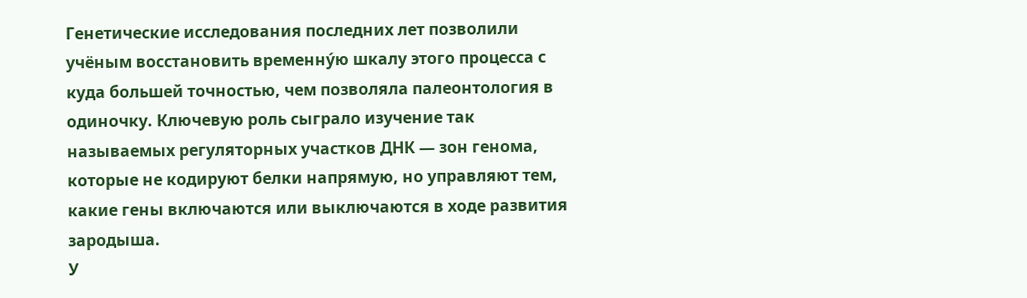Генетические исследования последних лет позволили учёным восстановить временну́ю шкалу этого процесса с куда большей точностью, чем позволяла палеонтология в одиночку. Ключевую роль сыграло изучение так называемых регуляторных участков ДНК — зон генома, которые не кодируют белки напрямую, но управляют тем, какие гены включаются или выключаются в ходе развития зародыша.
У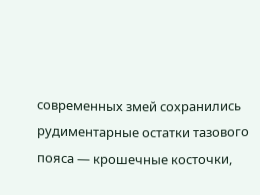современных змей сохранились рудиментарные остатки тазового пояса — крошечные косточки,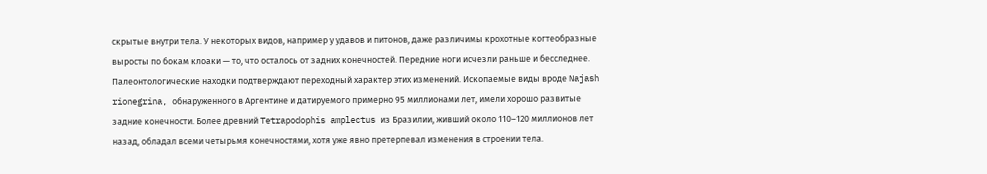скрытые внутри тела. У некоторых видов, например у удавов и питонов, даже различимы крохотные когтеобразные выросты по бокам клоаки — то, что осталось от задних конечностей. Передние ноги исчезли раньше и бесследнее.
Палеонтологические находки подтверждают переходный характер этих изменений. Ископаемые виды вроде Najash rionegrina, обнаруженного в Аргентине и датируемого примерно 95 миллионами лет, имели хорошо развитые задние конечности. Более древний Tetrapodophis amplectus из Бразилии, живший около 110–120 миллионов лет назад, обладал всеми четырьмя конечностями, хотя уже явно претерпевал изменения в строении тела.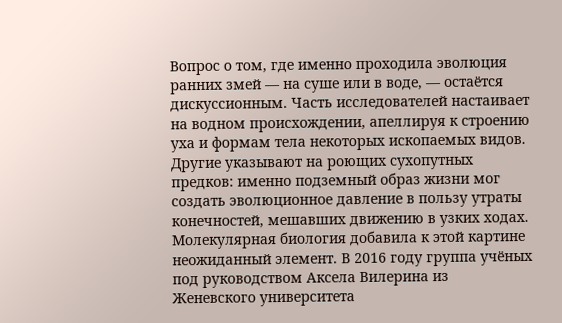Вопрос о том, где именно проходила эволюция ранних змей — на суше или в воде, — остаётся дискуссионным. Часть исследователей настаивает на водном происхождении, апеллируя к строению уха и формам тела некоторых ископаемых видов. Другие указывают на роющих сухопутных предков: именно подземный образ жизни мог создать эволюционное давление в пользу утраты конечностей, мешавших движению в узких ходах.
Молекулярная биология добавила к этой картине неожиданный элемент. В 2016 году группа учёных под руководством Аксела Вилерина из Женевского университета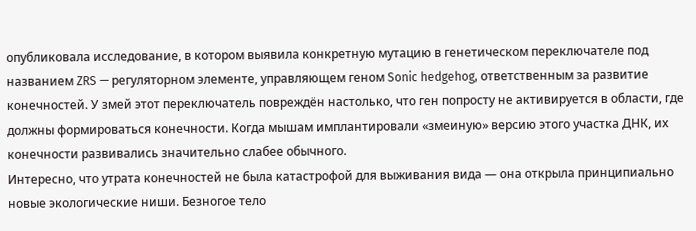опубликовала исследование, в котором выявила конкретную мутацию в генетическом переключателе под названием ZRS — регуляторном элементе, управляющем геном Sonic hedgehog, ответственным за развитие конечностей. У змей этот переключатель повреждён настолько, что ген попросту не активируется в области, где должны формироваться конечности. Когда мышам имплантировали «змеиную» версию этого участка ДНК, их конечности развивались значительно слабее обычного.
Интересно, что утрата конечностей не была катастрофой для выживания вида — она открыла принципиально новые экологические ниши. Безногое тело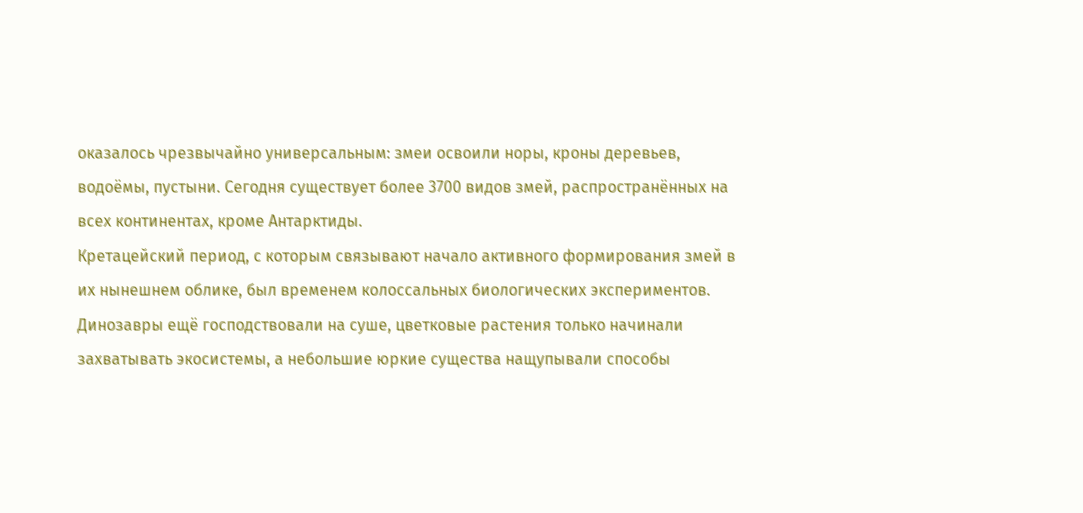оказалось чрезвычайно универсальным: змеи освоили норы, кроны деревьев, водоёмы, пустыни. Сегодня существует более 3700 видов змей, распространённых на всех континентах, кроме Антарктиды.
Кретацейский период, с которым связывают начало активного формирования змей в их нынешнем облике, был временем колоссальных биологических экспериментов. Динозавры ещё господствовали на суше, цветковые растения только начинали захватывать экосистемы, а небольшие юркие существа нащупывали способы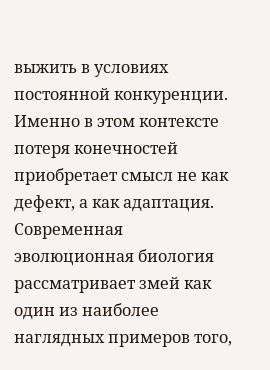выжить в условиях постоянной конкуренции. Именно в этом контексте потеря конечностей приобретает смысл не как дефект, а как адаптация.
Современная эволюционная биология рассматривает змей как один из наиболее наглядных примеров того,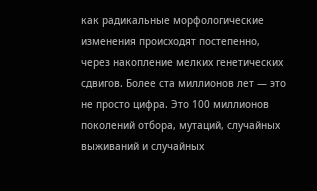как радикальные морфологические изменения происходят постепенно, через накопление мелких генетических сдвигов. Более ста миллионов лет — это не просто цифра. Это 100 миллионов поколений отбора, мутаций, случайных выживаний и случайных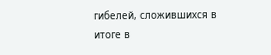гибелей, сложившихся в итоге в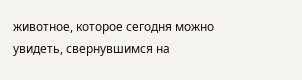животное, которое сегодня можно увидеть, свернувшимся на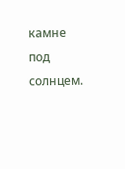камне под солнцем.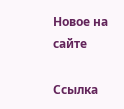Новое на сайте

Ссылка